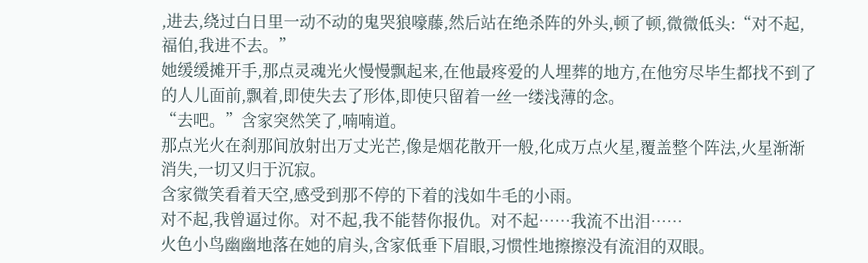,进去,绕过白日里一动不动的鬼哭狼嚎藤,然后站在绝杀阵的外头,顿了顿,微微低头:“对不起,福伯,我进不去。”
她缓缓摊开手,那点灵魂光火慢慢飘起来,在他最疼爱的人埋葬的地方,在他穷尽毕生都找不到了的人儿面前,飘着,即使失去了形体,即使只留着一丝一缕浅薄的念。
“去吧。”含家突然笑了,喃喃道。
那点光火在刹那间放射出万丈光芒,像是烟花散开一般,化成万点火星,覆盖整个阵法,火星渐渐消失,一切又归于沉寂。
含家微笑看着天空,感受到那不停的下着的浅如牛毛的小雨。
对不起,我曾逼过你。对不起,我不能替你报仇。对不起……我流不出泪……
火色小鸟幽幽地落在她的肩头,含家低垂下眉眼,习惯性地擦擦没有流泪的双眼。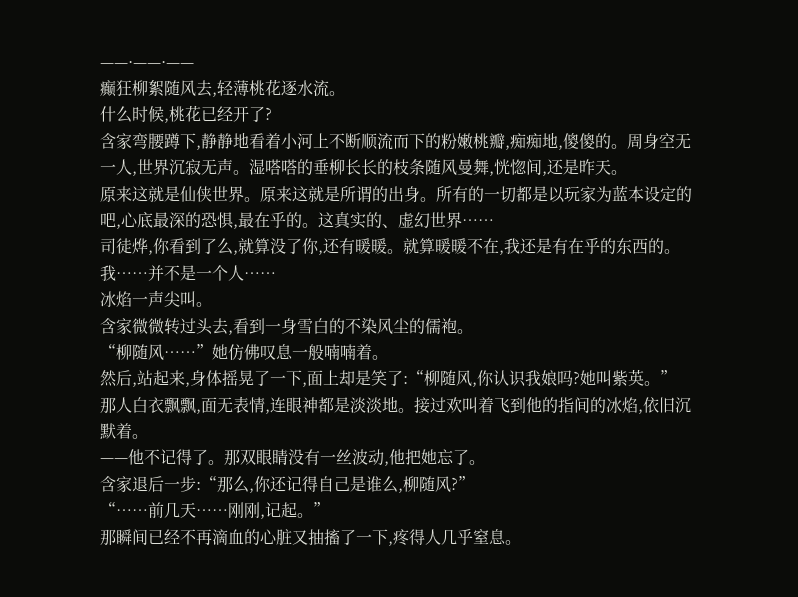——·——·——
癫狂柳絮随风去,轻薄桃花逐水流。
什么时候,桃花已经开了?
含家弯腰蹲下,静静地看着小河上不断顺流而下的粉嫩桃瓣,痴痴地,傻傻的。周身空无一人,世界沉寂无声。湿嗒嗒的垂柳长长的枝条随风曼舞,恍惚间,还是昨天。
原来这就是仙侠世界。原来这就是所谓的出身。所有的一切都是以玩家为蓝本设定的吧,心底最深的恐惧,最在乎的。这真实的、虚幻世界……
司徒烨,你看到了么,就算没了你,还有暖暖。就算暖暖不在,我还是有在乎的东西的。我……并不是一个人……
冰焰一声尖叫。
含家微微转过头去,看到一身雪白的不染风尘的儒袍。
“柳随风……”她仿佛叹息一般喃喃着。
然后,站起来,身体摇晃了一下,面上却是笑了:“柳随风,你认识我娘吗?她叫紫英。”
那人白衣飘飘,面无表情,连眼神都是淡淡地。接过欢叫着飞到他的指间的冰焰,依旧沉默着。
——他不记得了。那双眼睛没有一丝波动,他把她忘了。
含家退后一步:“那么,你还记得自己是谁么,柳随风?”
“……前几天……刚刚,记起。”
那瞬间已经不再滴血的心脏又抽搐了一下,疼得人几乎窒息。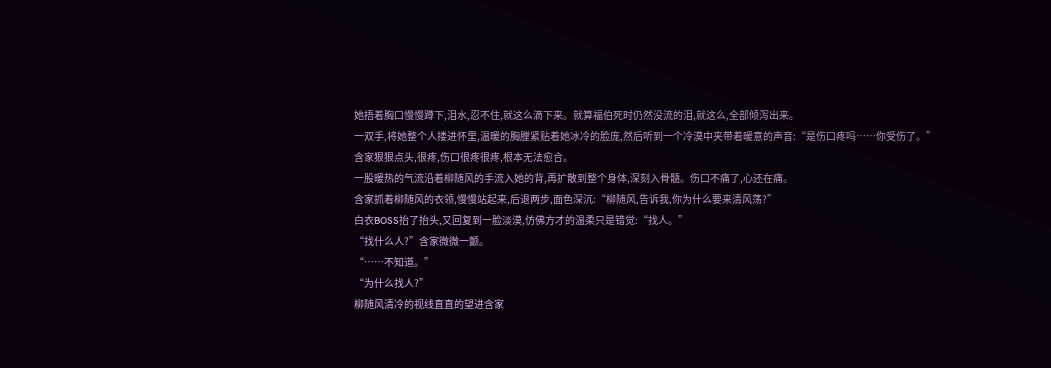她捂着胸口慢慢蹲下,泪水,忍不住,就这么滴下来。就算福伯死时仍然没流的泪,就这么,全部倾泻出来。
一双手,将她整个人搂进怀里,温暖的胸膛紧贴着她冰冷的脸庞,然后听到一个冷漠中夹带着暖意的声音:“是伤口疼吗……你受伤了。”
含家狠狠点头,很疼,伤口很疼很疼,根本无法愈合。
一股暖热的气流沿着柳随风的手流入她的背,再扩散到整个身体,深刻入骨髓。伤口不痛了,心还在痛。
含家抓着柳随风的衣领,慢慢站起来,后退两步,面色深沉:“柳随风,告诉我,你为什么要来清风荡?”
白衣BOSS抬了抬头,又回复到一脸淡漠,仿佛方才的温柔只是错觉:“找人。”
“找什么人?”含家微微一颤。
“……不知道。”
“为什么找人?”
柳随风清冷的视线直直的望进含家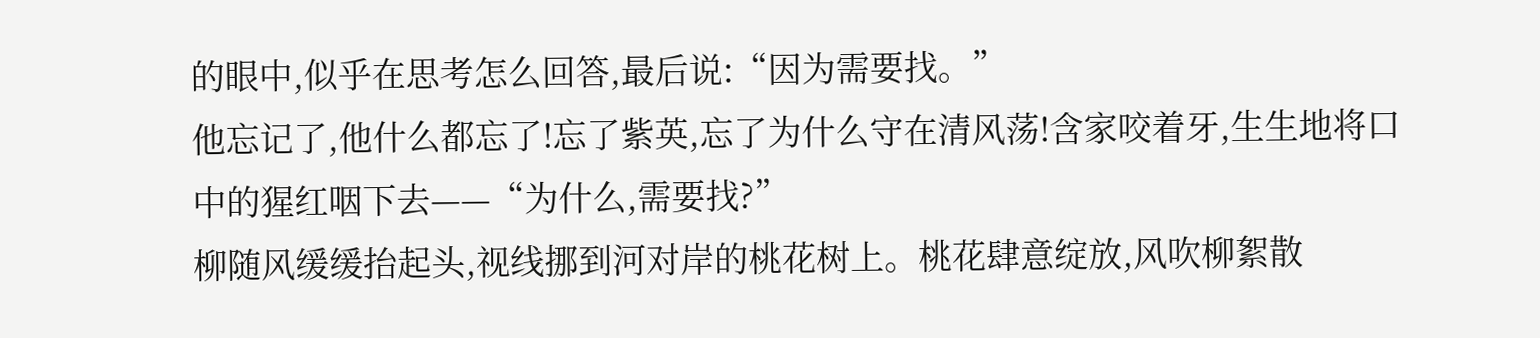的眼中,似乎在思考怎么回答,最后说:“因为需要找。”
他忘记了,他什么都忘了!忘了紫英,忘了为什么守在清风荡!含家咬着牙,生生地将口中的猩红咽下去——“为什么,需要找?”
柳随风缓缓抬起头,视线挪到河对岸的桃花树上。桃花肆意绽放,风吹柳絮散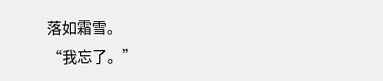落如霜雪。
“我忘了。”